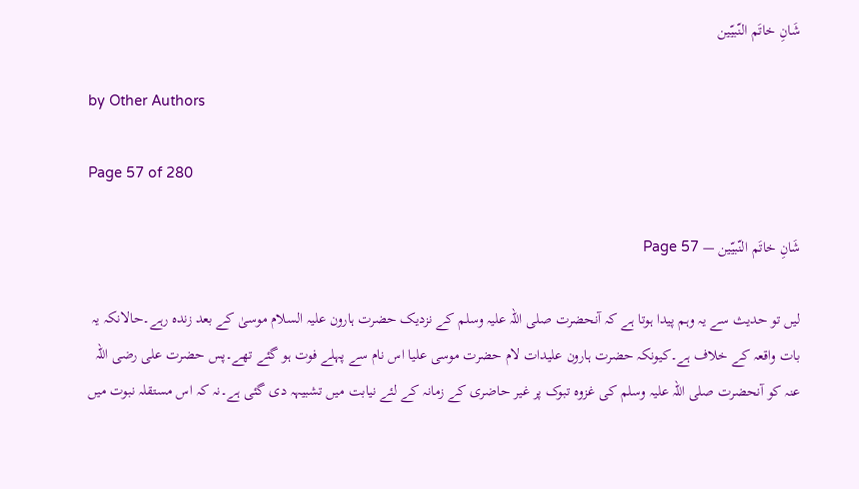شَانِ خاتَم النّبیّین

by Other Authors

Page 57 of 280

شَانِ خاتَم النّبیّین — Page 57

لیں تو حدیث سے یہ وہم پیدا ہوتا ہے کہ آنحضرت صلی اللہ علیہ وسلم کے نزدیک حضرت ہارون علیہ السلام موسیٰ کے بعد زندہ رہے۔حالانکہ یہ بات واقعہ کے خلاف ہے۔کیونکہ حضرت ہارون علیدات لام حضرت موسی علیا اس نام سے پہلے فوت ہو گئے تھے۔پس حضرت علی رضی اللہ عنہ کو آنحضرت صلی اللہ علیہ وسلم کی غزوہ تبوک پر غیر حاضری کے زمانہ کے لئے نیابت میں تشبیہہ دی گئی ہے۔نہ کہ اس مستقلہ نبوت میں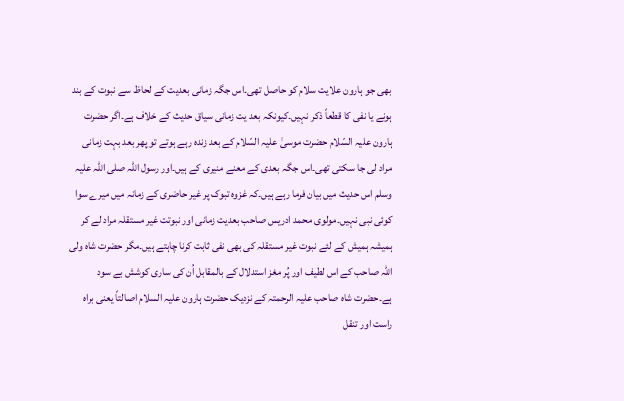بھی جو ہارون علایت سلام کو حاصل تھی۔اس جگہ زمانی بعدیت کے لحاظ سے نبوت کے بند ہونے یا نفی کا قطعاً ذکر نہیں۔کیونکہ بعد یت زمانی سیاق حدیث کے خلاف ہے۔اگر حضرت ہارون علیہ السّلام حضرت موسیٰ علیہ السّلام کے بعد زندہ رہے ہوتے تو پھر بعد بہت زمانی مراد لی جا سکتی تھی۔اس جگہ بعدی کے معنے منیری کے ہیں۔اور رسول اللہ صلی اللہ علیہ وسلم اس حدیث میں بیان فرما رہے ہیں۔کہ غزوہ تبوک پر غیر حاضری کے زمانہ میں میرے سوا کوئی نبی نہیں۔مولوی محمد ادریس صاحب بعدیت زمانی اور نبوتت غیر مستقلہ مراد لے کر ہمیشہ ہمیش کے لئے نبوت غیر مستقلہ کی بھی نفی ثابت کرنا چاہتے ہیں۔مگر حضرت شاہ ولی اللہ صاحب کے اس لطیف اور پُر مغز استدلال کے بالمقابل اُن کی ساری کوشش بے سود ہے۔حضرت شاہ صاحب علیہ الرحمتہ کے نزدیک حضرت ہارون علیہ السلام اصالتاً یعنی براہ راست اور تنقل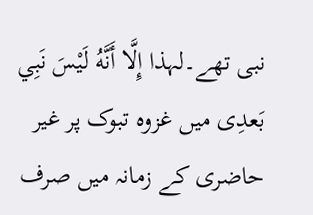نبی تھے۔لہذا إِلَّا أَنَّهُ لَيْسَ نَبِي بَعدِی میں غزوہ تبوک پر غیر حاضری کے زمانہ میں صرف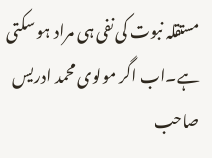مستقلہ نبوت کی نفی ہی مراد ہو سکتی ہے۔اب اگر مولوی محمد ادریس صاحب